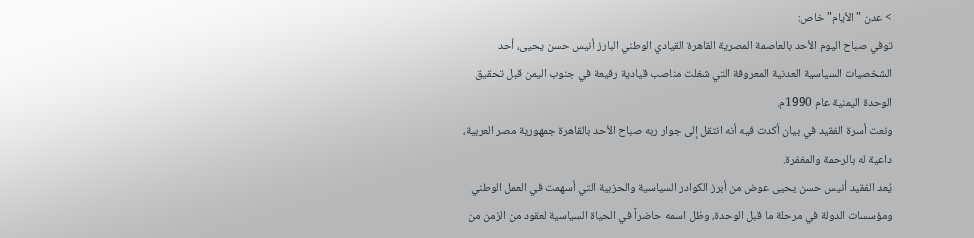> عدن "الأيام" خاص:
توفي صباح اليوم الأحد بالعاصمة المصرية القاهرة القيادي الوطني البارز أنيس حسن يحيى، أحد الشخصيات السياسية العدنية المعروفة التي شغلت مناصب قيادية رفيعة في جنوب اليمن قبل تحقيق الوحدة اليمنية عام 1990م.
ونعت أسرة الفقيد في بيان أكدت فيه أنه انتقل إلى جوار ربه صباح الأحد بالقاهرة جمهورية مصر العربية، داعية له بالرحمة والمغفرة.
يُعد الفقيد أنيس حسن يحيى عوض من أبرز الكوادر السياسية والحزبية التي أسهمت في العمل الوطني ومؤسسات الدولة في مرحلة ما قبل الوحدة، وظل اسمه حاضراً في الحياة السياسية لعقود من الزمن من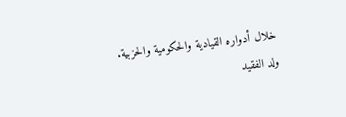خلال أدواره القيادية والحكومية والحزبية.
ولد الفقيد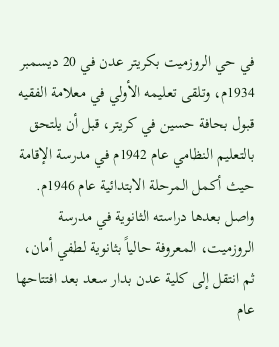في حي الروزميت بكريتر عدن في 20 ديسمبر 1934م، وتلقى تعليمه الأولي في معلامة الفقيه قبول بحافة حسين في كريتر، قبل أن يلتحق بالتعليم النظامي عام 1942م في مدرسة الإقامة حيث أكمل المرحلة الابتدائية عام 1946م. واصل بعدها دراسته الثانوية في مدرسة الروزميت، المعروفة حالياً بثانوية لطفي أمان، ثم انتقل إلى كلية عدن بدار سعد بعد افتتاحها عام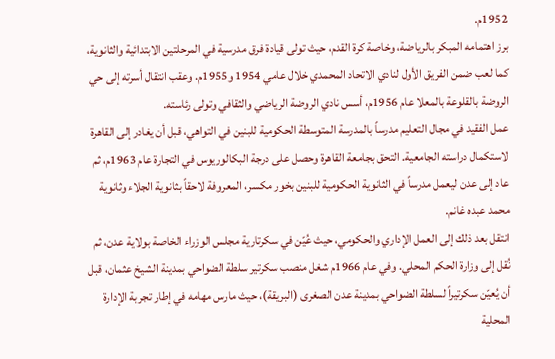1952م.
برز اهتمامه المبكر بالرياضة، وخاصة كرة القدم، حيث تولى قيادة فرق مدرسية في المرحلتين الابتدائية والثانوية، كما لعب ضمن الفريق الأول لنادي الاتحاد المحمدي خلال عامي 1954 و1955م. وعقب انتقال أسرته إلى حي الروضة بالقلوعة بالمعلا عام 1956م، أسس نادي الروضة الرياضي والثقافي وتولى رئاسته.
عمل الفقيد في مجال التعليم مدرساً بالمدرسة المتوسطة الحكومية للبنين في التواهي، قبل أن يغادر إلى القاهرة لاستكمال دراسته الجامعية. التحق بجامعة القاهرة وحصل على درجة البكالوريوس في التجارة عام 1963م، ثم عاد إلى عدن ليعمل مدرساً في الثانوية الحكومية للبنين بخور مكسر، المعروفة لاحقاً بثانوية الجلاء وثانوية محمد عبده غانم.
انتقل بعد ذلك إلى العمل الإداري والحكومي، حيث عُيّن في سكرتارية مجلس الوزراء الخاصة بولاية عدن، ثم نُقل إلى وزارة الحكم المحلي. وفي عام 1966م شغل منصب سكرتير سلطة الضواحي بمدينة الشيخ عثمان، قبل أن يُعيّن سكرتيراً لسلطة الضواحي بمدينة عدن الصغرى (البريقة)، حيث مارس مهامه في إطار تجربة الإدارة المحلية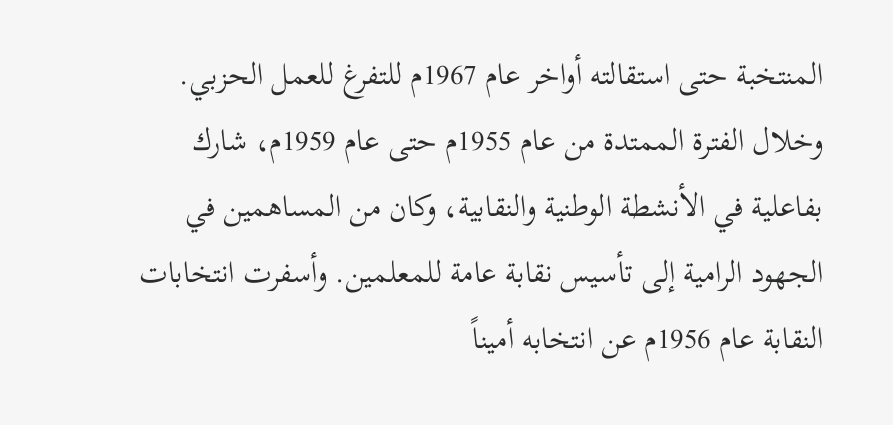المنتخبة حتى استقالته أواخر عام 1967م للتفرغ للعمل الحزبي.
وخلال الفترة الممتدة من عام 1955م حتى عام 1959م، شارك بفاعلية في الأنشطة الوطنية والنقابية، وكان من المساهمين في الجهود الرامية إلى تأسيس نقابة عامة للمعلمين. وأسفرت انتخابات النقابة عام 1956م عن انتخابه أميناً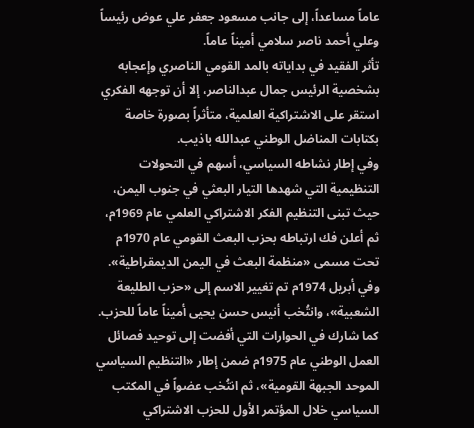عاماً مساعداً، إلى جانب مسعود جعفر علي عوض رئيساً وعلي أحمد ناصر سلامي أميناً عاماً.
تأثر الفقيد في بداياته بالمد القومي الناصري وإعجابه بشخصية الرئيس جمال عبدالناصر، إلا أن توجهه الفكري استقر على الاشتراكية العلمية، متأثراً بصورة خاصة بكتابات المناضل الوطني عبدالله باذيب.
وفي إطار نشاطه السياسي، أسهم في التحولات التنظيمية التي شهدها التيار البعثي في جنوب اليمن، حيث تبنى التنظيم الفكر الاشتراكي العلمي عام 1969م، ثم أعلن فك ارتباطه بحزب البعث القومي عام 1970م تحت مسمى «منظمة البعث في اليمن الديمقراطية». وفي أبريل 1974م تم تغيير الاسم إلى «حزب الطليعة الشعبية»، وانتُخب أنيس حسن يحيى أميناً عاماً للحزب.
كما شارك في الحوارات التي أفضت إلى توحيد فصائل العمل الوطني عام 1975م ضمن إطار «التنظيم السياسي الموحد الجبهة القومية»، ثم انتُخب عضواً في المكتب السياسي خلال المؤتمر الأول للحزب الاشتراكي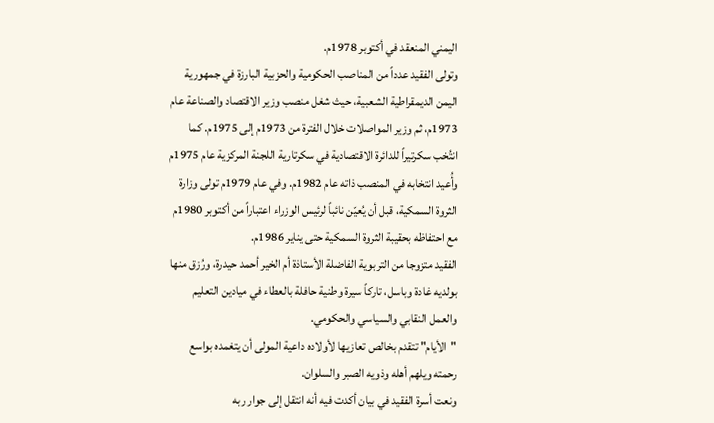اليمني المنعقد في أكتوبر 1978م.
وتولى الفقيد عدداً من المناصب الحكومية والحزبية البارزة في جمهورية اليمن الديمقراطية الشعبية، حيث شغل منصب وزير الاقتصاد والصناعة عام 1973م، ثم وزير المواصلات خلال الفترة من 1973م إلى 1975م. كما انتُخب سكرتيراً للدائرة الاقتصادية في سكرتارية اللجنة المركزية عام 1975م وأُعيد انتخابه في المنصب ذاته عام 1982م. وفي عام 1979م تولى وزارة الثروة السمكية، قبل أن يُعيّن نائباً لرئيس الوزراء اعتباراً من أكتوبر 1980م مع احتفاظه بحقيبة الثروة السمكية حتى يناير 1986م.
الفقيد متزوجا من التربوية الفاضلة الأستاذة أم الخير أحمد حيدرة، ورُزق منها بولديه غادة وباسل، تاركاً سيرة وطنية حافلة بالعطاء في ميادين التعليم والعمل النقابي والسياسي والحكومي.
"الأيام" تتقدم بخالص تعازيها لأولاده داعية المولى أن يتغمده بواسع رحمته ويلهم أهله وذويه الصبر والسلوان.
ونعت أسرة الفقيد في بيان أكدت فيه أنه انتقل إلى جوار ربه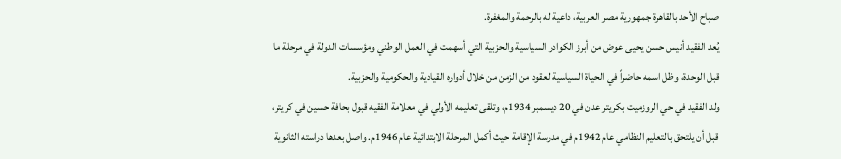صباح الأحد بالقاهرة جمهورية مصر العربية، داعية له بالرحمة والمغفرة.
يُعد الفقيد أنيس حسن يحيى عوض من أبرز الكوادر السياسية والحزبية التي أسهمت في العمل الوطني ومؤسسات الدولة في مرحلة ما قبل الوحدة، وظل اسمه حاضراً في الحياة السياسية لعقود من الزمن من خلال أدواره القيادية والحكومية والحزبية.
ولد الفقيد في حي الروزميت بكريتر عدن في 20 ديسمبر 1934م، وتلقى تعليمه الأولي في معلامة الفقيه قبول بحافة حسين في كريتر، قبل أن يلتحق بالتعليم النظامي عام 1942م في مدرسة الإقامة حيث أكمل المرحلة الابتدائية عام 1946م. واصل بعدها دراسته الثانوية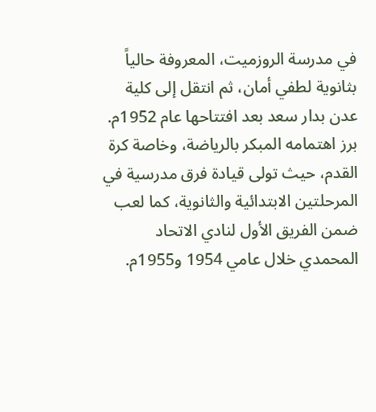في مدرسة الروزميت، المعروفة حالياً بثانوية لطفي أمان، ثم انتقل إلى كلية عدن بدار سعد بعد افتتاحها عام 1952م.
برز اهتمامه المبكر بالرياضة، وخاصة كرة القدم، حيث تولى قيادة فرق مدرسية في المرحلتين الابتدائية والثانوية، كما لعب ضمن الفريق الأول لنادي الاتحاد المحمدي خلال عامي 1954 و1955م.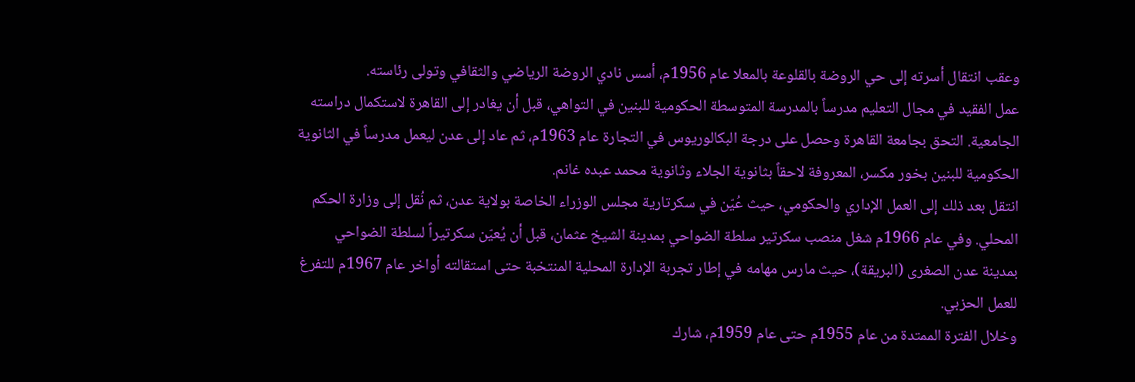وعقب انتقال أسرته إلى حي الروضة بالقلوعة بالمعلا عام 1956م، أسس نادي الروضة الرياضي والثقافي وتولى رئاسته.
عمل الفقيد في مجال التعليم مدرساً بالمدرسة المتوسطة الحكومية للبنين في التواهي، قبل أن يغادر إلى القاهرة لاستكمال دراسته الجامعية. التحق بجامعة القاهرة وحصل على درجة البكالوريوس في التجارة عام 1963م، ثم عاد إلى عدن ليعمل مدرساً في الثانوية الحكومية للبنين بخور مكسر، المعروفة لاحقاً بثانوية الجلاء وثانوية محمد عبده غانم.
انتقل بعد ذلك إلى العمل الإداري والحكومي، حيث عُيّن في سكرتارية مجلس الوزراء الخاصة بولاية عدن، ثم نُقل إلى وزارة الحكم المحلي. وفي عام 1966م شغل منصب سكرتير سلطة الضواحي بمدينة الشيخ عثمان، قبل أن يُعيّن سكرتيراً لسلطة الضواحي بمدينة عدن الصغرى (البريقة)، حيث مارس مهامه في إطار تجربة الإدارة المحلية المنتخبة حتى استقالته أواخر عام 1967م للتفرغ للعمل الحزبي.
وخلال الفترة الممتدة من عام 1955م حتى عام 1959م، شارك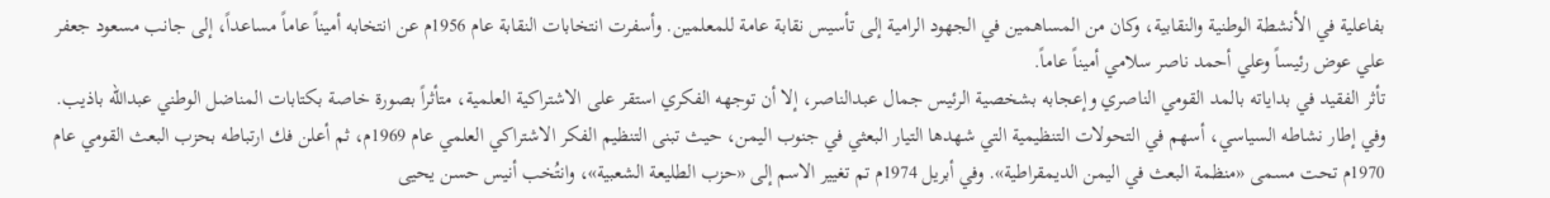بفاعلية في الأنشطة الوطنية والنقابية، وكان من المساهمين في الجهود الرامية إلى تأسيس نقابة عامة للمعلمين. وأسفرت انتخابات النقابة عام 1956م عن انتخابه أميناً عاماً مساعداً، إلى جانب مسعود جعفر علي عوض رئيساً وعلي أحمد ناصر سلامي أميناً عاماً.
تأثر الفقيد في بداياته بالمد القومي الناصري وإعجابه بشخصية الرئيس جمال عبدالناصر، إلا أن توجهه الفكري استقر على الاشتراكية العلمية، متأثراً بصورة خاصة بكتابات المناضل الوطني عبدالله باذيب.
وفي إطار نشاطه السياسي، أسهم في التحولات التنظيمية التي شهدها التيار البعثي في جنوب اليمن، حيث تبنى التنظيم الفكر الاشتراكي العلمي عام 1969م، ثم أعلن فك ارتباطه بحزب البعث القومي عام 1970م تحت مسمى «منظمة البعث في اليمن الديمقراطية». وفي أبريل 1974م تم تغيير الاسم إلى «حزب الطليعة الشعبية»، وانتُخب أنيس حسن يحيى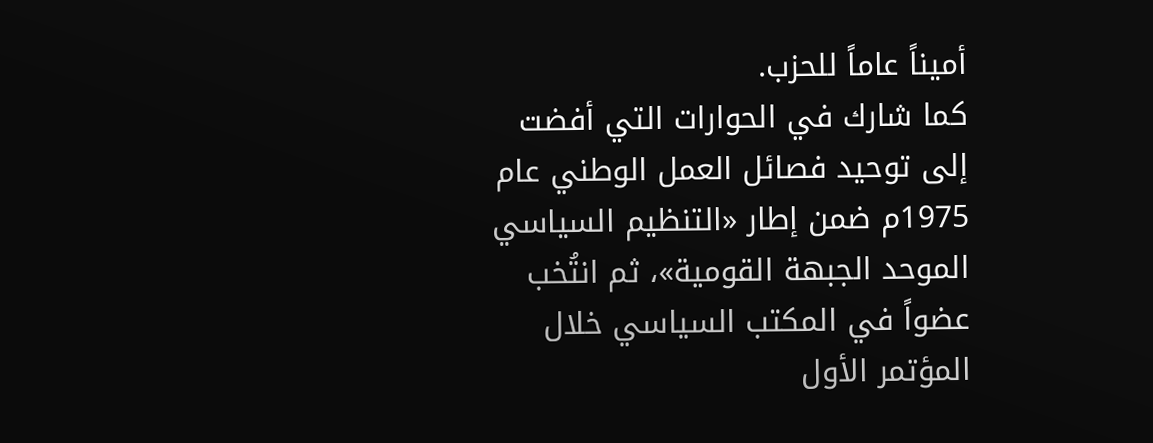أميناً عاماً للحزب.
كما شارك في الحوارات التي أفضت إلى توحيد فصائل العمل الوطني عام 1975م ضمن إطار «التنظيم السياسي الموحد الجبهة القومية»، ثم انتُخب عضواً في المكتب السياسي خلال المؤتمر الأول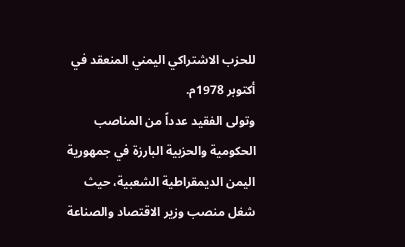للحزب الاشتراكي اليمني المنعقد في أكتوبر 1978م.
وتولى الفقيد عدداً من المناصب الحكومية والحزبية البارزة في جمهورية اليمن الديمقراطية الشعبية، حيث شغل منصب وزير الاقتصاد والصناعة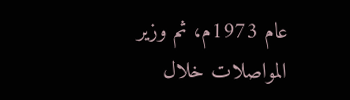عام 1973م، ثم وزير المواصلات خلال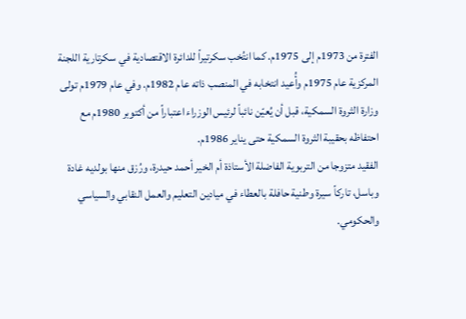الفترة من 1973م إلى 1975م. كما انتُخب سكرتيراً للدائرة الاقتصادية في سكرتارية اللجنة المركزية عام 1975م وأُعيد انتخابه في المنصب ذاته عام 1982م. وفي عام 1979م تولى وزارة الثروة السمكية، قبل أن يُعيّن نائباً لرئيس الوزراء اعتباراً من أكتوبر 1980م مع احتفاظه بحقيبة الثروة السمكية حتى يناير 1986م.
الفقيد متزوجا من التربوية الفاضلة الأستاذة أم الخير أحمد حيدرة، ورُزق منها بولديه غادة وباسل، تاركاً سيرة وطنية حافلة بالعطاء في ميادين التعليم والعمل النقابي والسياسي والحكومي.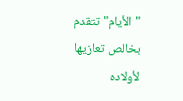"الأيام" تتقدم بخالص تعازيها لأولاده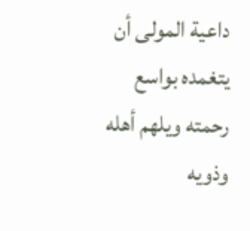داعية المولى أن يتغمده بواسع رحمته ويلهم أهله وذويه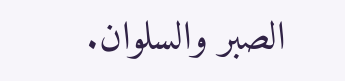الصبر والسلوان.